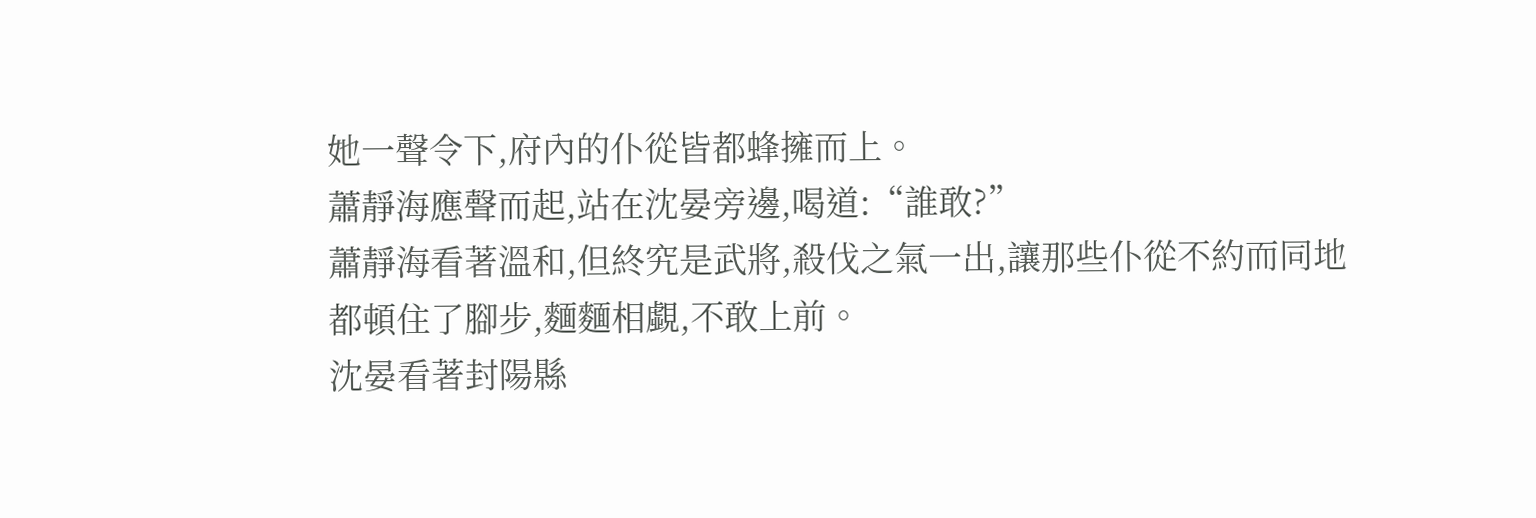她一聲令下,府內的仆從皆都蜂擁而上。
蕭靜海應聲而起,站在沈晏旁邊,喝道:“誰敢?”
蕭靜海看著溫和,但終究是武將,殺伐之氣一出,讓那些仆從不約而同地都頓住了腳步,麵麵相覷,不敢上前。
沈晏看著封陽縣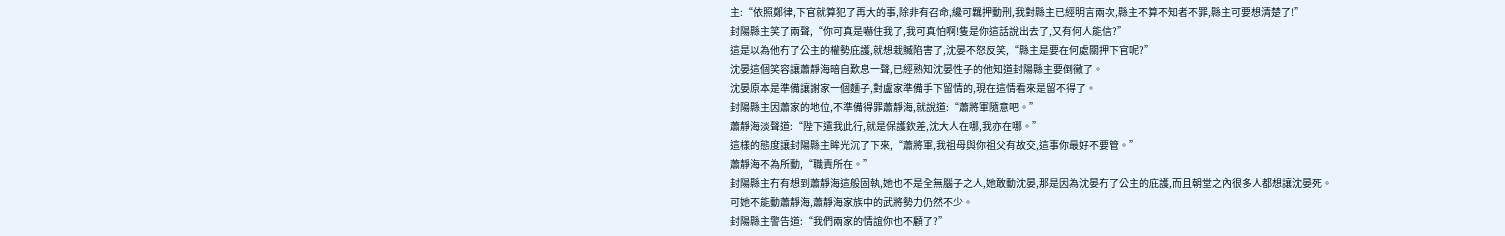主:“依照鄭律,下官就算犯了再大的事,除非有召命,纔可羈押動刑,我對縣主已經明言兩次,縣主不算不知者不罪,縣主可要想清楚了!”
封陽縣主笑了兩聲,“你可真是嚇住我了,我可真怕啊!隻是你這話說出去了,又有何人能信?”
這是以為他冇了公主的權勢庇護,就想栽贓陷害了,沈晏不怒反笑,“縣主是要在何處關押下官呢?”
沈晏這個笑容讓蕭靜海暗自歎息一聲,已經熟知沈晏性子的他知道封陽縣主要倒黴了。
沈晏原本是準備讓謝家一個麵子,對盧家準備手下留情的,現在這情看來是留不得了。
封陽縣主因蕭家的地位,不準備得罪蕭靜海,就說道:“蕭將軍隨意吧。”
蕭靜海淡聲道:“陛下遣我此行,就是保護欽差,沈大人在哪,我亦在哪。”
這樣的態度讓封陽縣主眸光沉了下來,“蕭將軍,我祖母與你祖父有故交,這事你最好不要管。”
蕭靜海不為所動,“職責所在。”
封陽縣主冇有想到蕭靜海這般固執,她也不是全無腦子之人,她敢動沈晏,那是因為沈晏冇了公主的庇護,而且朝堂之內很多人都想讓沈晏死。
可她不能動蕭靜海,蕭靜海家族中的武將勢力仍然不少。
封陽縣主警告道:“我們兩家的情誼你也不顧了?”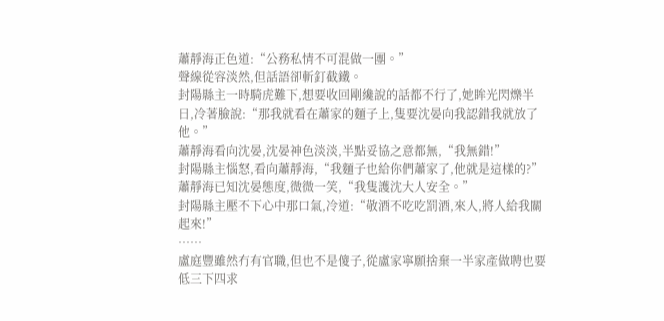蕭靜海正色道:“公務私情不可混做一團。”
聲線從容淡然,但話語卻斬釘截鐵。
封陽縣主一時騎虎難下,想要收回剛纔說的話都不行了,她眸光閃爍半日,冷著臉說:“那我就看在蕭家的麵子上,隻要沈晏向我認錯我就放了他。”
蕭靜海看向沈晏,沈晏神色淡淡,半點妥協之意都無,“我無錯!”
封陽縣主惱怒,看向蕭靜海,“我麵子也給你們蕭家了,他就是這樣的?”
蕭靜海已知沈晏態度,微微一笑,“我隻護沈大人安全。”
封陽縣主壓不下心中那口氣,冷道:“敬酒不吃吃罰酒,來人,將人給我關起來!”
……
盧庭豐雖然冇有官職,但也不是傻子,從盧家寧願捨棄一半家產做聘也要低三下四求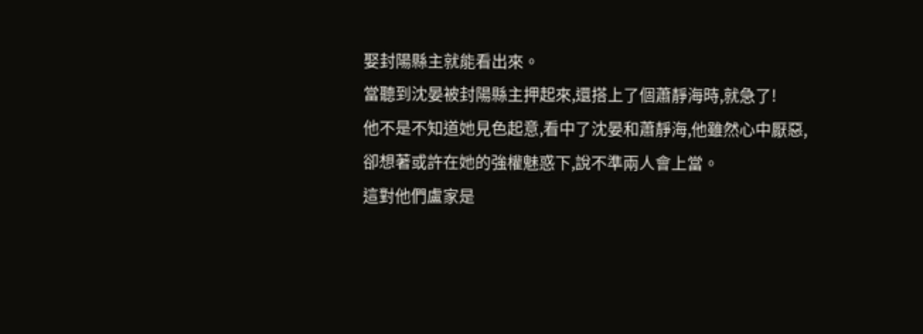娶封陽縣主就能看出來。
當聽到沈晏被封陽縣主押起來,還搭上了個蕭靜海時,就急了!
他不是不知道她見色起意,看中了沈晏和蕭靜海,他雖然心中厭惡,卻想著或許在她的強權魅惑下,說不準兩人會上當。
這對他們盧家是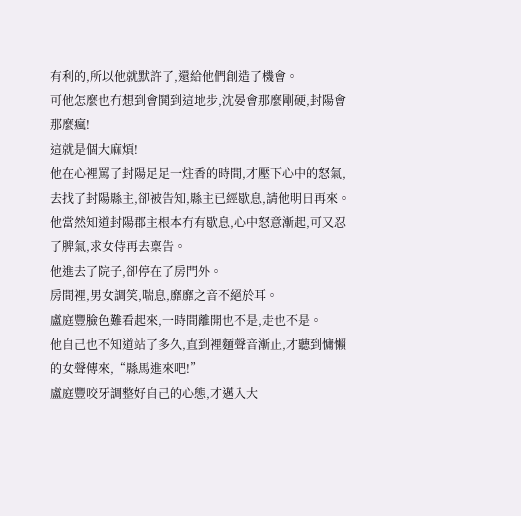有利的,所以他就默許了,還給他們創造了機會。
可他怎麼也冇想到會鬨到這地步,沈晏會那麼剛硬,封陽會那麼瘋!
這就是個大麻煩!
他在心裡罵了封陽足足一炷香的時間,才壓下心中的怒氣,去找了封陽縣主,卻被告知,縣主已經歇息,請他明日再來。
他當然知道封陽郡主根本冇有歇息,心中怒意漸起,可又忍了脾氣,求女侍再去稟告。
他進去了院子,卻停在了房門外。
房間裡,男女調笑,喘息,靡靡之音不絕於耳。
盧庭豐臉色難看起來,一時間離開也不是,走也不是。
他自己也不知道站了多久,直到裡麵聲音漸止,才聽到慵懶的女聲傳來,“縣馬進來吧!”
盧庭豐咬牙調整好自己的心態,才邁入大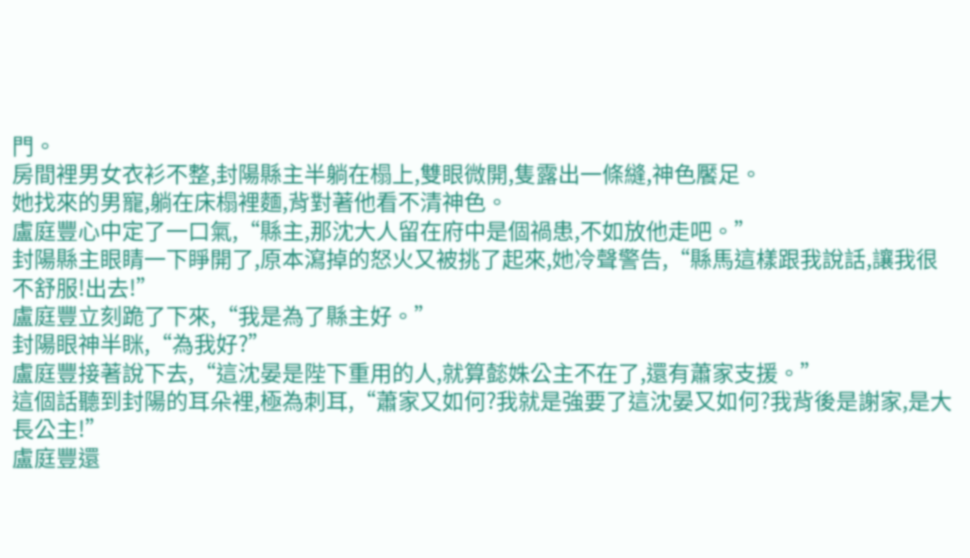門。
房間裡男女衣衫不整,封陽縣主半躺在榻上,雙眼微開,隻露出一條縫,神色饜足。
她找來的男寵,躺在床榻裡麵,背對著他看不清神色。
盧庭豐心中定了一口氣,“縣主,那沈大人留在府中是個禍患,不如放他走吧。”
封陽縣主眼睛一下睜開了,原本瀉掉的怒火又被挑了起來,她冷聲警告,“縣馬這樣跟我說話,讓我很不舒服!出去!”
盧庭豐立刻跪了下來,“我是為了縣主好。”
封陽眼神半眯,“為我好?”
盧庭豐接著說下去,“這沈晏是陛下重用的人,就算懿姝公主不在了,還有蕭家支援。”
這個話聽到封陽的耳朵裡,極為刺耳,“蕭家又如何?我就是強要了這沈晏又如何?我背後是謝家,是大長公主!”
盧庭豐還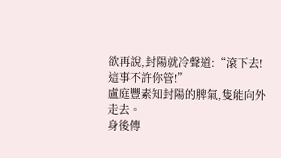欲再說,封陽就冷聲道:“滾下去!這事不許你管!”
盧庭豐素知封陽的脾氣,隻能向外走去。
身後傳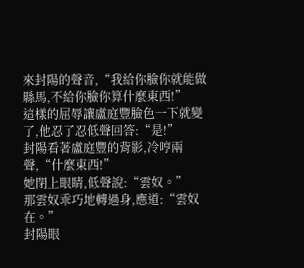來封陽的聲音,“我給你臉你就能做縣馬,不給你臉你算什麼東西!”
這樣的屈辱讓盧庭豐臉色一下就變了,他忍了忍低聲回答:“是!”
封陽看著盧庭豐的背影,冷哼兩聲,“什麼東西!”
她閉上眼睛,低聲說:“雲奴。”
那雲奴乖巧地轉過身,應道:“雲奴在。”
封陽眼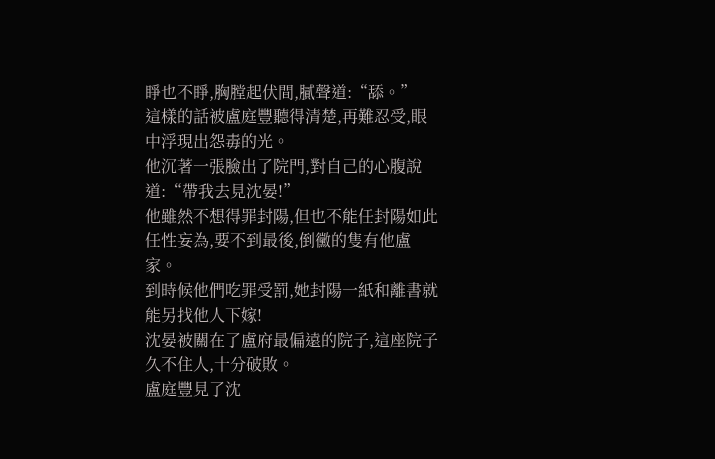睜也不睜,胸膛起伏間,膩聲道:“舔。”
這樣的話被盧庭豐聽得清楚,再難忍受,眼中浮現出怨毒的光。
他沉著一張臉出了院門,對自己的心腹說道:“帶我去見沈晏!”
他雖然不想得罪封陽,但也不能任封陽如此任性妄為,要不到最後,倒黴的隻有他盧家。
到時候他們吃罪受罰,她封陽一紙和離書就能另找他人下嫁!
沈晏被關在了盧府最偏遠的院子,這座院子久不住人,十分破敗。
盧庭豐見了沈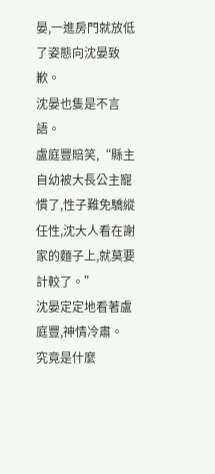晏,一進房門就放低了姿態向沈晏致歉。
沈晏也隻是不言語。
盧庭豐賠笑,“縣主自幼被大長公主寵慣了,性子難免驕縱任性,沈大人看在謝家的麵子上,就莫要計較了。”
沈晏定定地看著盧庭豐,神情冷肅。
究竟是什麼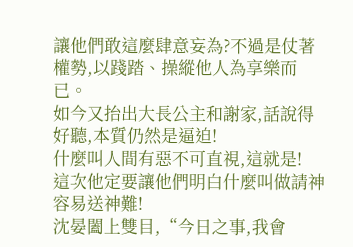讓他們敢這麼肆意妄為?不過是仗著權勢,以踐踏、操縱他人為享樂而已。
如今又抬出大長公主和謝家,話說得好聽,本質仍然是逼迫!
什麼叫人間有惡不可直視,這就是!
這次他定要讓他們明白什麼叫做請神容易送神難!
沈晏闔上雙目,“今日之事,我會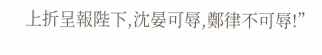上折呈報陛下,沈晏可辱,鄭律不可辱!”